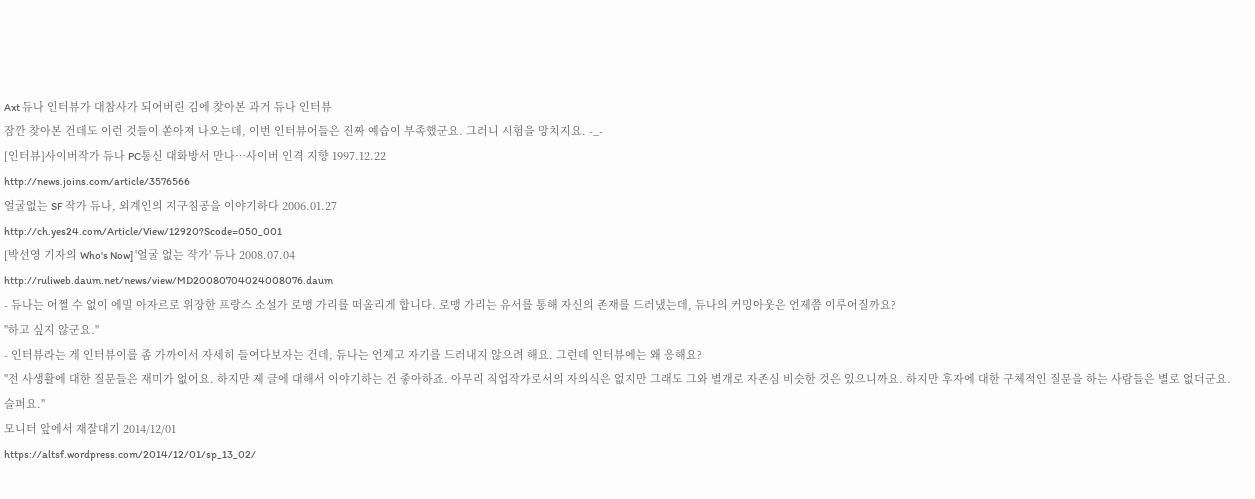Axt 듀나 인터뷰가 대참사가 되어버린 김에 찾아본 과거 듀나 인터뷰
잠깐 찾아본 건데도 이런 것들이 쏟아져 나오는데, 이번 인터뷰어들은 진짜 예습이 부족했군요. 그러니 시험을 망치지요. -_-
[인터뷰]사이버작가 듀나 PC통신 대화방서 만나…사이버 인격 지향 1997.12.22
http://news.joins.com/article/3576566
얼굴없는 SF 작가 듀나, 외계인의 지구침공을 이야기하다 2006.01.27
http://ch.yes24.com/Article/View/12920?Scode=050_001
[박선영 기자의 Who's Now] '얼굴 없는 작가' 듀나 2008.07.04
http://ruliweb.daum.net/news/view/MD20080704024008076.daum
- 듀나는 어쩔 수 없이 에밀 아자르로 위장한 프랑스 소설가 로맹 가리를 떠올리게 합니다. 로맹 가리는 유서를 통해 자신의 존재를 드러냈는데, 듀나의 커밍아웃은 언제쯤 이루어질까요?
"하고 싶지 않군요."
- 인터뷰라는 게 인터뷰이를 좀 가까이서 자세히 들여다보자는 건데, 듀나는 언제고 자기를 드러내지 않으려 해요. 그런데 인터뷰에는 왜 응해요?
"전 사생활에 대한 질문들은 재미가 없어요. 하지만 제 글에 대해서 이야기하는 건 좋아하죠. 아무리 직업작가로서의 자의식은 없지만 그래도 그와 별개로 자존심 비슷한 것은 있으니까요. 하지만 후자에 대한 구체적인 질문을 하는 사람들은 별로 없더군요. 슬퍼요."
모니터 앞에서 재잘대기 2014/12/01
https://altsf.wordpress.com/2014/12/01/sp_13_02/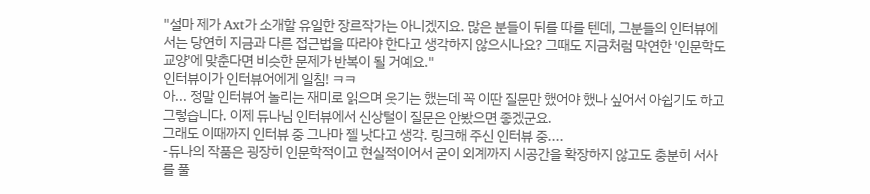"설마 제가 Axt가 소개할 유일한 장르작가는 아니겠지요. 많은 분들이 뒤를 따를 텐데, 그분들의 인터뷰에서는 당연히 지금과 다른 접근법을 따라야 한다고 생각하지 않으시나요? 그때도 지금처럼 막연한 '인문학도 교양'에 맞춘다면 비슷한 문제가 반복이 될 거예요."
인터뷰이가 인터뷰어에게 일침! ㅋㅋ
아... 정말 인터뷰어 놀리는 재미로 읽으며 웃기는 했는데 꼭 이딴 질문만 했어야 했나 싶어서 아쉽기도 하고 그렇습니다. 이제 듀나님 인터뷰에서 신상털이 질문은 안봤으면 좋겠군요.
그래도 이때까지 인터뷰 중 그나마 젤 낫다고 생각. 링크해 주신 인터뷰 중....
-듀나의 작품은 굉장히 인문학적이고 현실적이어서 굳이 외계까지 시공간을 확장하지 않고도 충분히 서사를 풀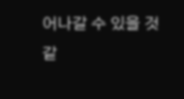어나갈 수 있을 것 같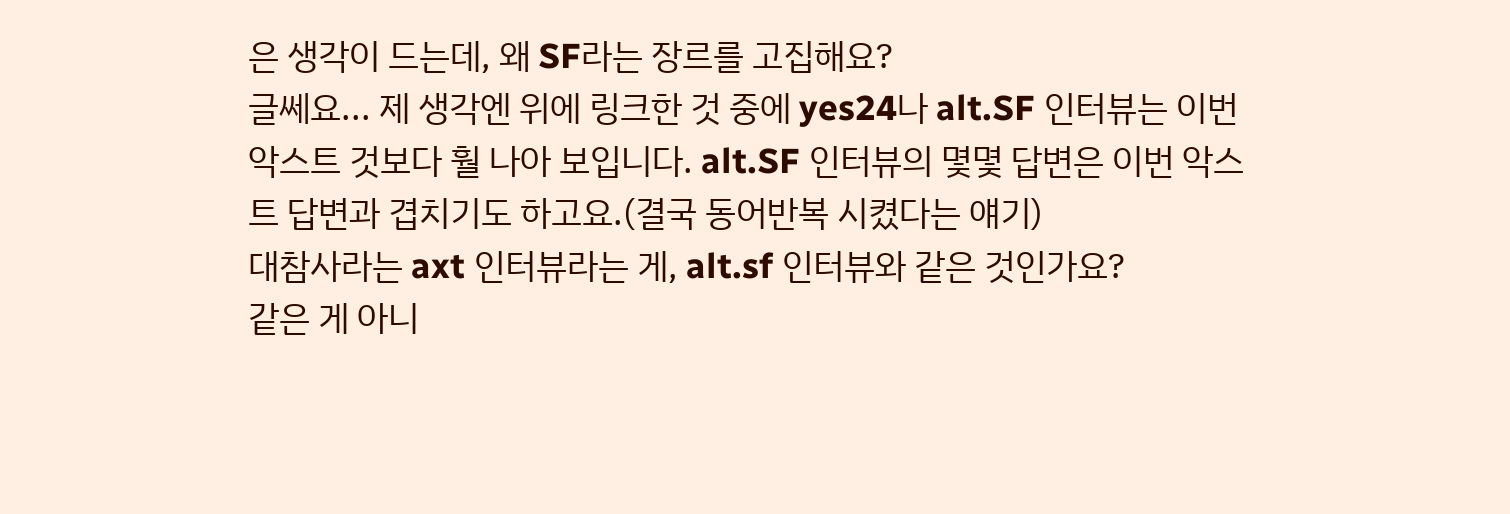은 생각이 드는데, 왜 SF라는 장르를 고집해요?
글쎄요... 제 생각엔 위에 링크한 것 중에 yes24나 alt.SF 인터뷰는 이번 악스트 것보다 훨 나아 보입니다. alt.SF 인터뷰의 몇몇 답변은 이번 악스트 답변과 겹치기도 하고요.(결국 동어반복 시켰다는 얘기)
대참사라는 axt 인터뷰라는 게, alt.sf 인터뷰와 같은 것인가요?
같은 게 아니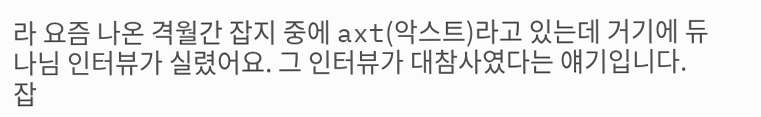라 요즘 나온 격월간 잡지 중에 axt(악스트)라고 있는데 거기에 듀나님 인터뷰가 실렸어요. 그 인터뷰가 대참사였다는 얘기입니다. 잡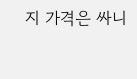지 가격은 싸니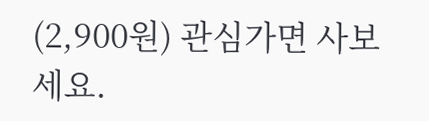(2,900원) 관심가면 사보세요.